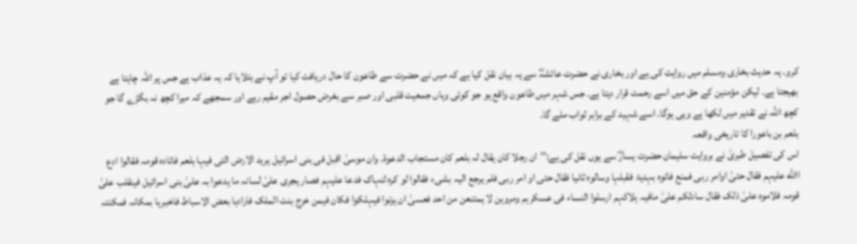کرو۔ یہ حدیث بخاری ومسلم میں روایت کی ہے اور بخاری نے حضرت عائشہؓ سے یہ بیان نقل کیا ہے کہ میں نے حضرت سے طاعون کا حال دریافت کیا تو آپ نے بتلایا کہ یہ عذاب ہے جس پر اللہ چاہتا ہے بھیجتا ہے۔ لیکن مؤمنین کے حق میں اسے رحمت قرار دیتا ہے۔ جس شہر میں طاعون واقع ہو جو کوئی وہاں جمعیت قلبی اور صبر سے بغرض حصول اجر مقیم رہے اور سمجھے کہ میرا کچھ نہ بگڑے گا جو کچھ اللہ نے تقدیر میں لکھا ہے وہی ہوگا۔ اسے شہید کے برابر ثواب ملے گا۔
بلعم بن باعورا کا تاریخی واقعہ
اس کی تفصیل طبریٰ نے بروایت سلیمان حضرت یسارؓ سے یوں نقل کی ہے:’’ان رجلا کان یقال لہ بلعم کان مستجاب الدعوۃ۔ وان موسیٰ اقبل فی بنی اسرائیل یرید الارض التی فیہا بلعم فاتادہ قومہ فقالوا ادع االله علیہم فقال حتیٰ اوامر ربی فمنع فاتوہ بہدیۃ فقبلہا وسالوہ ثانیا فقال حتی او امر ربی فلم یرجع الیہ بشیء فقالوا لو کرہ لنہاک فدعا علیہم فصار یجری علیٰ لسانہ ما یدعوا بہ علیٰ بنی اسرائیل فینقلب علیٰ قومہ فلاموہ علیٰ ذلک فقال سادلکم علیٰ مافیہ ہلاکہم ارسلوا النساء فی عسکرہم ومروہن لا یمتنعن من احد فعسیٰ ان یزنوا فیہلکوا فکان فیمن خرج بنت الملک فارادہا بعض الاسباط فاخبرہا بمکانہ فمکنتہ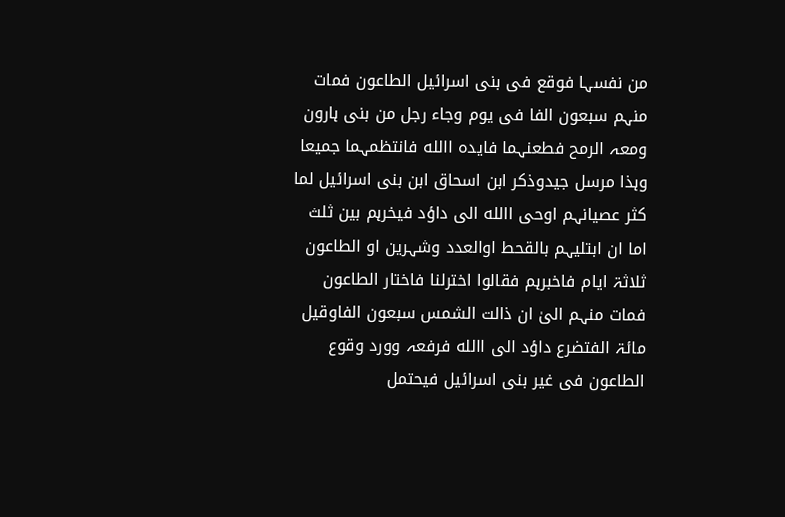من نفسہا فوقع فی بنی اسرائیل الطاعون فمات منہم سبعون الفا فی یوم وجاء رجل من بنی ہارون ومعہ الرمح فطعنہما فایدہ االله فانتظمہما جمیعا وہذا مرسل جیدوذکر ابن اسحاق ابن بنی اسرائیل لما کثر عصیانہم اوحی االله الی داؤد فیخرہم بین ثلث اما ان ابتلیہم بالقحط اوالعدد وشہرین او الطاعون ثلاثۃ ایام فاخبرہم فقالوا اخترلنا فاختار الطاعون فمات منہم الیٰ ان ذالت الشمس سبعون الفاوقیل مائۃ الفتضرع داؤد الی االله فرفعہ وورد وقوع الطاعون فی غیر بنی اسرائیل فیحتمل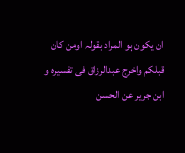ان یکون ہو المراد بقولہ اومن کان قبلکم واخرج عبدالرزاق فی تفسیرہ و ابن جریر عن الحسن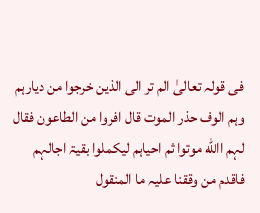فی قولہ تعالیٰ الم تر الی الذین خرجوا من دیارہم وہم الوف حذر الموت قال افروا من الطاعون فقال لہم االله موتوا ثم احیاہم لیکملوا بقیۃ اجالہم فاقدم من وققنا علیہ ما المنقول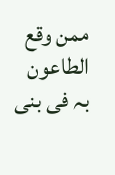ممن وقع الطاعون بہ فی بنی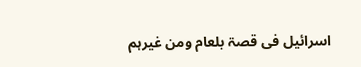اسرائیل فی قصۃ بلعام ومن غیرہم